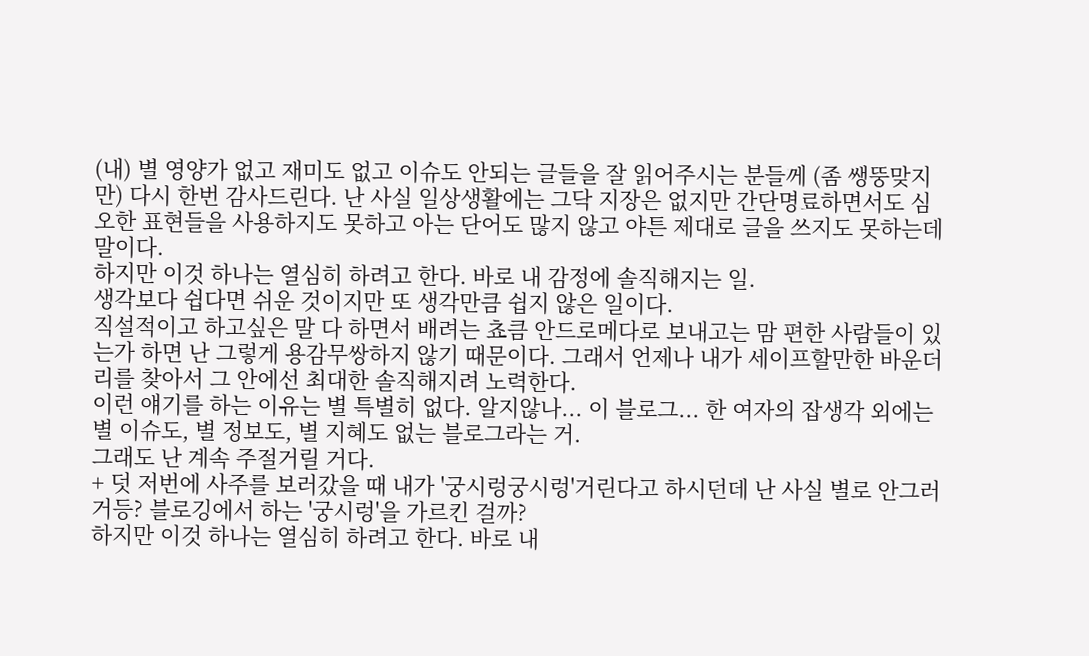(내) 별 영양가 없고 재미도 없고 이슈도 안되는 글들을 잘 읽어주시는 분들께 (좀 쌩뚱맞지만) 다시 한번 감사드린다. 난 사실 일상생활에는 그닥 지장은 없지만 간단명료하면서도 심오한 표현들을 사용하지도 못하고 아는 단어도 많지 않고 야튼 제대로 글을 쓰지도 못하는데 말이다.
하지만 이것 하나는 열심히 하려고 한다. 바로 내 감정에 솔직해지는 일.
생각보다 쉽다면 쉬운 것이지만 또 생각만큼 쉽지 않은 일이다.
직설적이고 하고싶은 말 다 하면서 배려는 쵸큼 안드로메다로 보내고는 맘 편한 사람들이 있는가 하면 난 그렇게 용감무쌍하지 않기 때문이다. 그래서 언제나 내가 세이프할만한 바운더리를 찾아서 그 안에선 최대한 솔직해지려 노력한다.
이런 얘기를 하는 이유는 별 특별히 없다. 알지않나... 이 블로그... 한 여자의 잡생각 외에는 별 이슈도, 별 정보도, 별 지혜도 없는 블로그라는 거.
그래도 난 계속 주절거릴 거다.
+ 덧 저번에 사주를 보러갔을 때 내가 '궁시렁궁시렁'거린다고 하시던데 난 사실 별로 안그러거등? 블로깅에서 하는 '궁시렁'을 가르킨 걸까?
하지만 이것 하나는 열심히 하려고 한다. 바로 내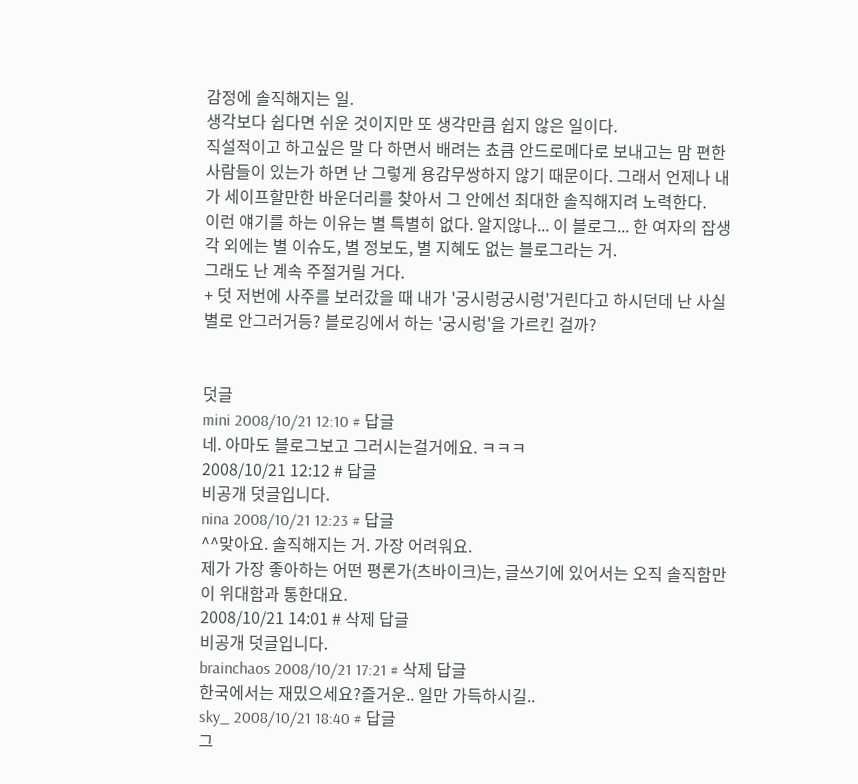감정에 솔직해지는 일.
생각보다 쉽다면 쉬운 것이지만 또 생각만큼 쉽지 않은 일이다.
직설적이고 하고싶은 말 다 하면서 배려는 쵸큼 안드로메다로 보내고는 맘 편한 사람들이 있는가 하면 난 그렇게 용감무쌍하지 않기 때문이다. 그래서 언제나 내가 세이프할만한 바운더리를 찾아서 그 안에선 최대한 솔직해지려 노력한다.
이런 얘기를 하는 이유는 별 특별히 없다. 알지않나... 이 블로그... 한 여자의 잡생각 외에는 별 이슈도, 별 정보도, 별 지혜도 없는 블로그라는 거.
그래도 난 계속 주절거릴 거다.
+ 덧 저번에 사주를 보러갔을 때 내가 '궁시렁궁시렁'거린다고 하시던데 난 사실 별로 안그러거등? 블로깅에서 하는 '궁시렁'을 가르킨 걸까?


덧글
mini 2008/10/21 12:10 # 답글
네. 아마도 블로그보고 그러시는걸거에요. ㅋㅋㅋ
2008/10/21 12:12 # 답글
비공개 덧글입니다.
nina 2008/10/21 12:23 # 답글
^^맞아요. 솔직해지는 거. 가장 어려워요.
제가 가장 좋아하는 어떤 평론가(츠바이크)는, 글쓰기에 있어서는 오직 솔직함만이 위대함과 통한대요.
2008/10/21 14:01 # 삭제 답글
비공개 덧글입니다.
brainchaos 2008/10/21 17:21 # 삭제 답글
한국에서는 재밌으세요?즐거운.. 일만 가득하시길..
sky_ 2008/10/21 18:40 # 답글
그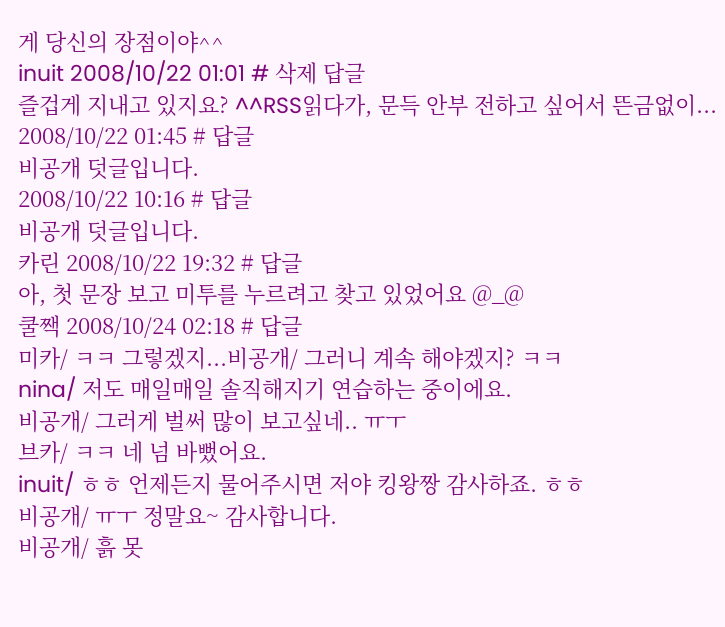게 당신의 장점이야^^
inuit 2008/10/22 01:01 # 삭제 답글
즐겁게 지내고 있지요? ^^RSS읽다가, 문득 안부 전하고 싶어서 뜬금없이...
2008/10/22 01:45 # 답글
비공개 덧글입니다.
2008/10/22 10:16 # 답글
비공개 덧글입니다.
카린 2008/10/22 19:32 # 답글
아, 첫 문장 보고 미투를 누르려고 찾고 있었어요 @_@
쿨짹 2008/10/24 02:18 # 답글
미카/ ㅋㅋ 그렇겠지...비공개/ 그러니 계속 해야겠지? ㅋㅋ
nina/ 저도 매일매일 솔직해지기 연습하는 중이에요.
비공개/ 그러게 벌써 많이 보고싶네.. ㅠㅜ
브카/ ㅋㅋ 네 넘 바뻤어요.
inuit/ ㅎㅎ 언제든지 물어주시면 저야 킹왕짱 감사하죠. ㅎㅎ
비공개/ ㅠㅜ 정말요~ 감사합니다.
비공개/ 흙 못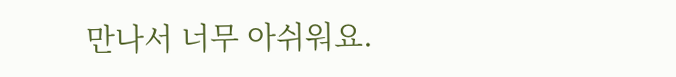만나서 너무 아쉬워요.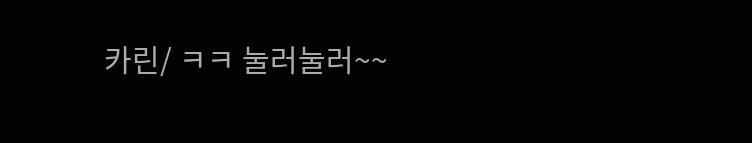카린/ ㅋㅋ 눌러눌러~~